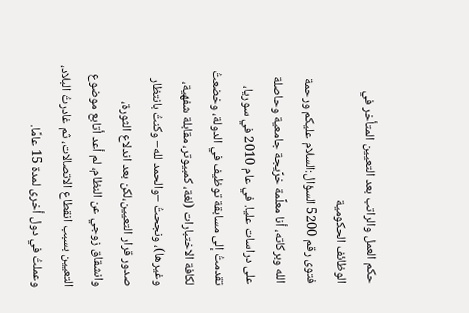حكم العمل والراتب بعد التعيين المتأخر في الوظائف الحكومية
فتوى رقم 5200 السؤال:السلام عليكم ورحمة الله وبركاته، أنا معلِّمة خرِّيجة جامعية وحاصلة على دراسات عليا. في عام 2010 في سوريا، تقدمتُ إلى مسابقة توظيف في الدولة، وخضعتُ لكافة الاختبارات (لغة، كمبيوتر، مقابلة شفهية، وغيرها)، ونجحتُ –والحمد لله– وكنتُ بانتظار صدور قرار التعيين،لكن بعد اندلاع الثورة، وانشقاق زوجي عن النظام، لم أعد أتابع موضوع التعيين بسبب انقطاع الاتصالات، ثم غادرتُ البلاد، وعملتُ في دول أخرى لمدة 15 عامًا.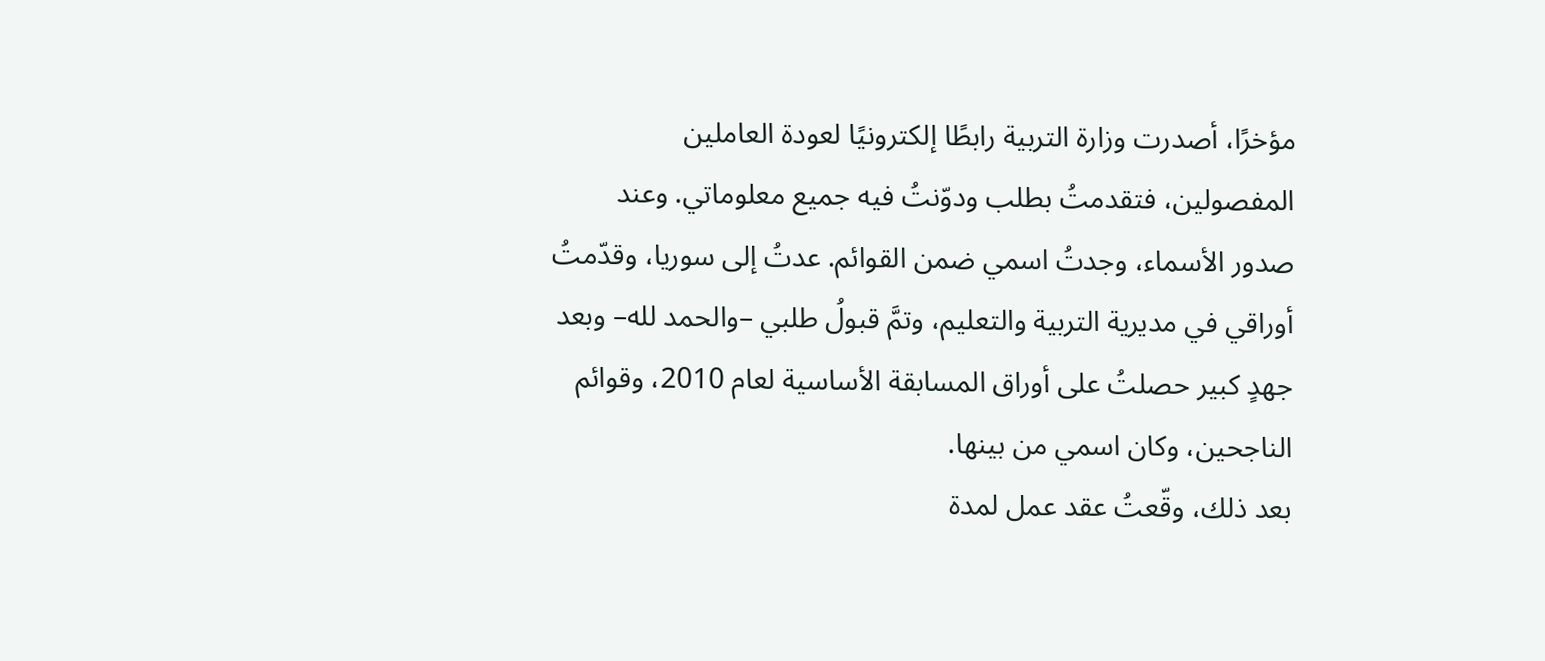مؤخرًا، أصدرت وزارة التربية رابطًا إلكترونيًا لعودة العاملين المفصولين، فتقدمتُ بطلب ودوّنتُ فيه جميع معلوماتي. وعند صدور الأسماء، وجدتُ اسمي ضمن القوائم. عدتُ إلى سوريا، وقدّمتُ أوراقي في مديرية التربية والتعليم، وتمَّ قبولُ طلبي –والحمد لله– وبعد جهدٍ كبير حصلتُ على أوراق المسابقة الأساسية لعام 2010، وقوائم الناجحين، وكان اسمي من بينها.
بعد ذلك، وقّعتُ عقد عمل لمدة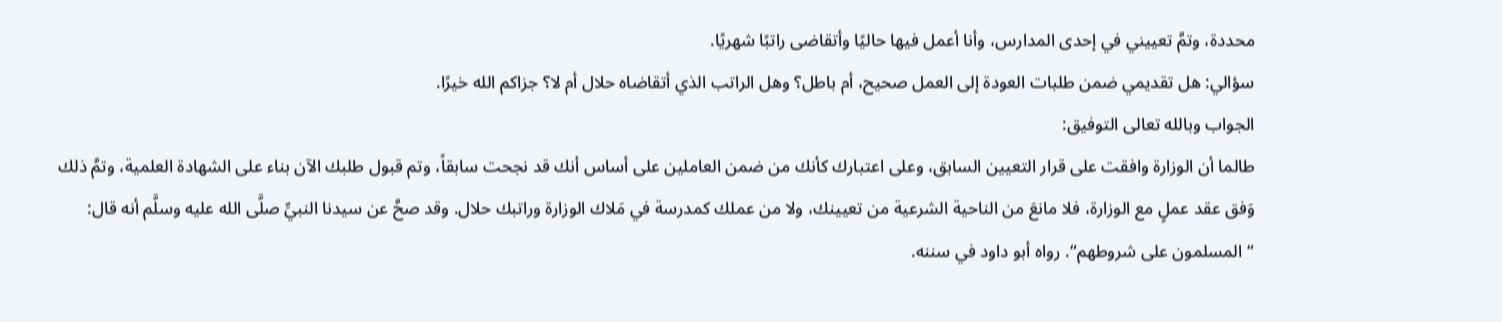محددة، وتمَّ تعييني في إحدى المدارس، وأنا أعمل فيها حاليًا وأتقاضى راتبًا شهريًا.
سؤالي: هل تقديمي ضمن طلبات العودة إلى العمل صحيح، أم باطل؟ وهل الراتب الذي أتقاضاه حلال أم لا؟ جزاكم الله خيرًا.
الجواب وبالله تعالى التوفيق:
طالما أن الوزارة وافقت على قرار التعيين السابق، وعلى اعتبارك كأنك من ضمن العاملين على أساس أنك قد نجحت سابقاً، وتم قبول طلبك الآن بناء على الشهادة العلمية، وتمَّ ذلك وَفق عقد عملٍ مع الوزارة، فلا مانعَ من الناحية الشرعية من تعيينك، ولا من عملك كمدرسة في مَلاك الوزارة وراتبك حلال. وقد صحَّ عن سيدنا النبيِّ صلَّى الله عليه وسلَّم أنه قال: “المسلمون على شروطهم“. رواه أبو داود في سننه.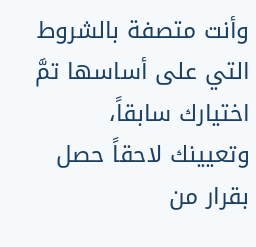وأنت متصفة بالشروط التي على أساسها تمَّ اختيارك سابقاً، وتعيينك لاحقاً حصل بقرار من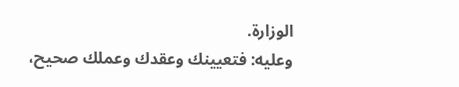الوزارة.
وعليه: فتعيينك وعقدك وعملك صحيح،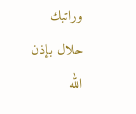وراتبك حلال بإذن الله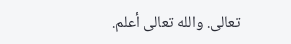تعالى. والله تعالى أعلم.